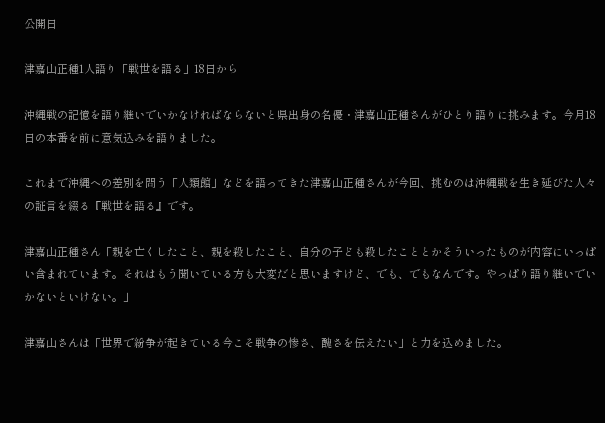公開日

津嘉山正種1人語り「戦世を語る」18日から

沖縄戦の記憶を語り継いでいかなければならないと県出身の名優・津嘉山正種さんがひとり語りに挑みます。今月18日の本番を前に意気込みを語りました。

これまで沖縄への差別を問う「人類館」などを語ってきた津嘉山正種さんが今回、挑むのは沖縄戦を生き延びた人々の証言を綴る『戦世を語る』です。

津嘉山正種さん「親を亡くしたこと、親を殺したこと、自分の子ども殺したこととかそういったものが内容にいっぱい含まれています。それはもう聞いている方も大変だと思いますけど、でも、でもなんです。やっぱり語り継いでいかないといけない。」

津嘉山さんは「世界で紛争が起きている今こそ戦争の惨さ、醜さを伝えたい」と力を込めました。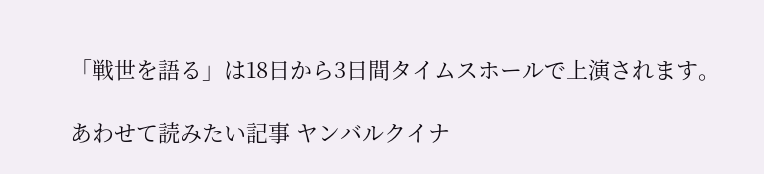「戦世を語る」は18日から3日間タイムスホールで上演されます。

あわせて読みたい記事 ヤンバルクイナ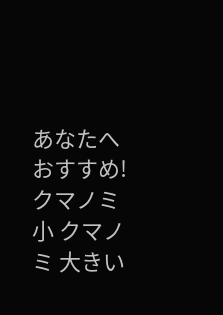あなたへおすすめ! クマノミ 小 クマノミ 大きい